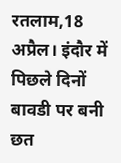रतलाम,18 अप्रैल। इंदौर में पिछले दिनों बावडी पर बनी छत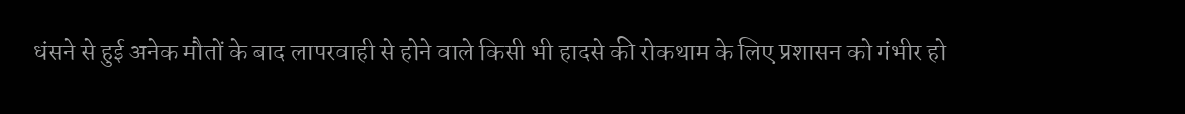धंसने से हुई अनेक मौतों के बाद लापरवाही से होने वाले किसी भी हादसे की रोकथाम के लिए प्रशासन को गंभीर हो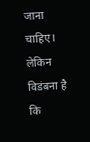जाना चाहिए। लेकिन विडंबना है कि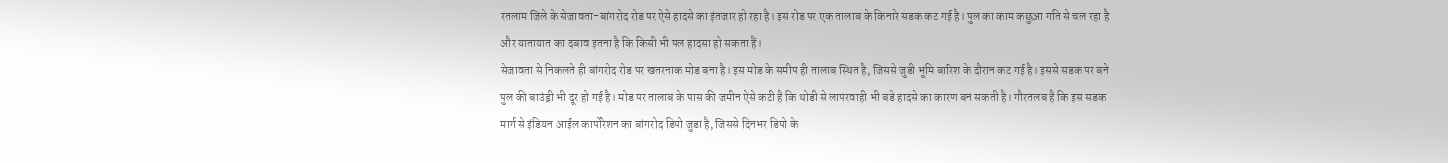रतलाम जिले के सेजावता-बांगरोद रोड पर ऐसे हादसे का इंतजार हो रहा है। इस रोड पर एक तालाब के किनारे सडक कट गई है। पुल का काम कछुआ गति से चल रहा है और यातायात का दबाव इतना है कि किसी भी पल हादसा हो सकता हैं।
सेजावता से निकलते ही बांगरोद रोड पर खतरनाक मोड बना है। इस मोड के समीप ही तालाब स्थित है, जिससे जुडी भूमि बारिश के दौरान कट गई है। इससे सडक पर बने पुल की बाउंड्री भी दूर हो गई है। मोड पर तालाब के पास की जमीन ऐसे कटी है कि थोडी से लापरवाही भी बडे हादसे का कारण बन सकती है। गौरतलब है कि इस सडक मार्ग से इंडियन आईल कार्पोरेशन का बांगरोद डिपो जुडा है, जिससे दिनभर डिपो के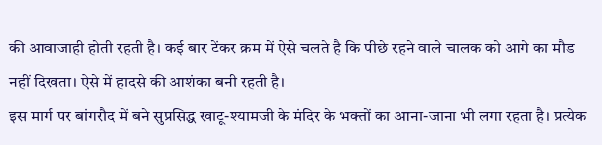की आवाजाही होती रहती है। कई बार टेंकर क्रम में ऐसे चलते है कि पीछे रहने वाले चालक को आगे का मौड नहीं दिखता। ऐसे में हादसे की आशंका बनी रहती है।
इस मार्ग पर बांगरौद में बने सुप्रसिद्ध खाटू-श्यामजी के मंदिर के भक्तों का आना-जाना भी लगा रहता है। प्रत्येक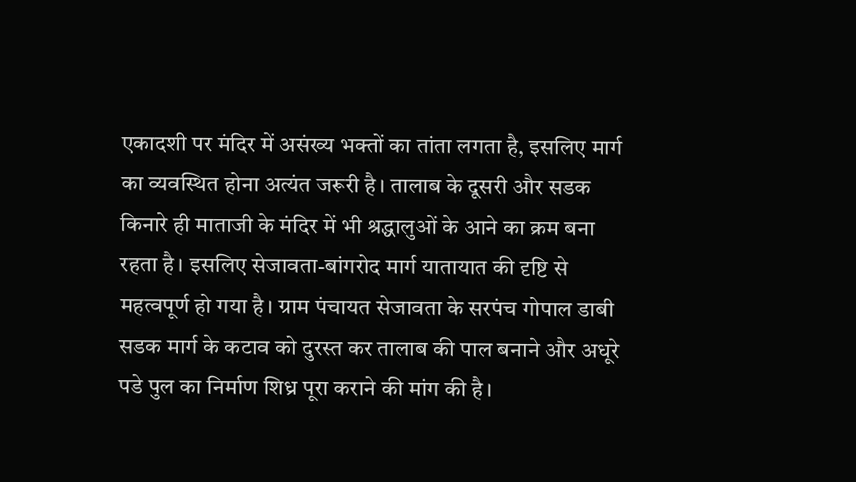एकादशी पर मंदिर में असंख्य भक्तों का तांता लगता है, इसलिए मार्ग का व्यवस्थित होना अत्यंत जरूरी है। तालाब के दूसरी और सडक किनारे ही माताजी के मंदिर में भी श्रद्धालुओं के आने का क्रम बना रहता है। इसलिए सेजावता-बांगरोद मार्ग यातायात की दृष्टि से महत्वपूर्ण हो गया है। ग्राम पंचायत सेजावता के सरपंच गोपाल डाबी सडक मार्ग के कटाव को दुरस्त कर तालाब की पाल बनाने और अधूरे पडे पुल का निर्माण शिध्र पूरा कराने की मांग की है।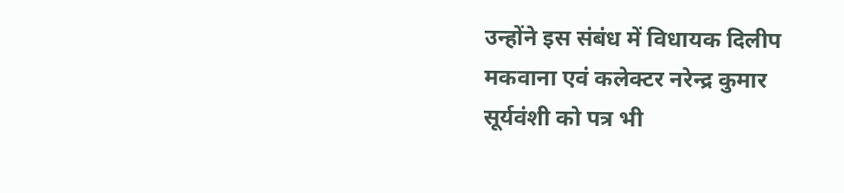उन्होंने इस संबंध में विधायक दिलीप मकवाना एवं कलेक्टर नरेन्द्र कुमार सूर्यवंशी को पत्र भी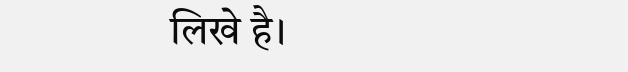लिखे है।